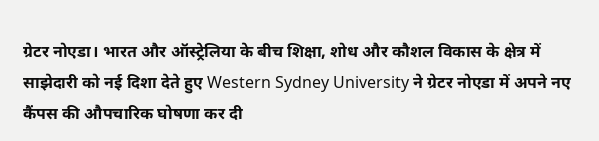ग्रेटर नोएडा। भारत और ऑस्ट्रेलिया के बीच शिक्षा, शोध और कौशल विकास के क्षेत्र में साझेदारी को नई दिशा देते हुए Western Sydney University ने ग्रेटर नोएडा में अपने नए कैंपस की औपचारिक घोषणा कर दी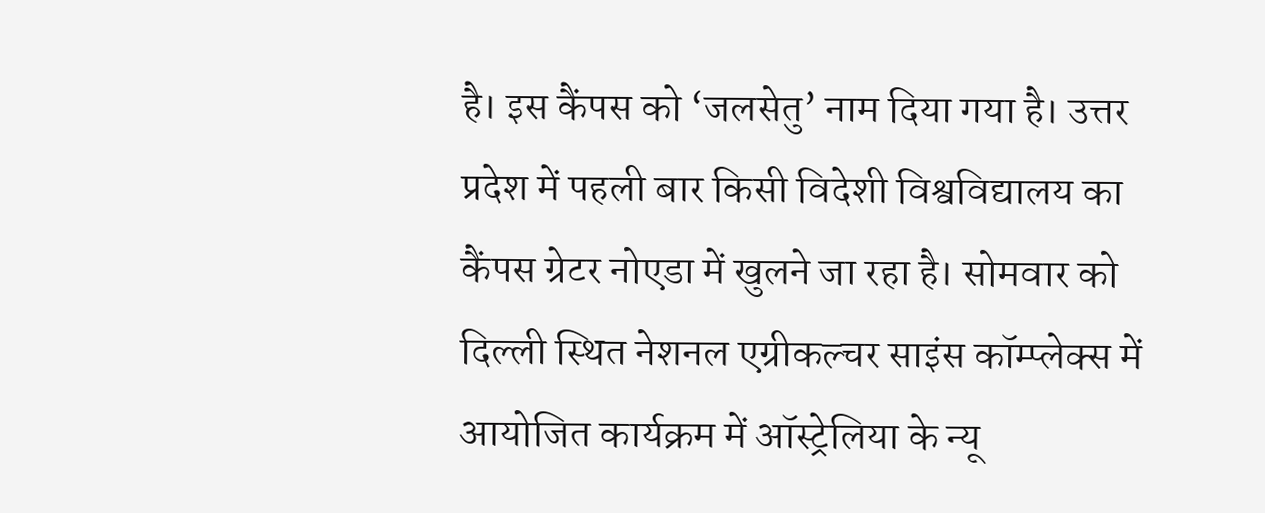है। इस कैंपस को ‘जलसेतु’ नाम दिया गया है। उत्तर प्रदेश में पहली बार किसी विदेशी विश्वविद्यालय का कैंपस ग्रेटर नोएडा में खुलने जा रहा है। सोमवार को दिल्ली स्थित नेशनल एग्रीकल्चर साइंस कॉम्प्लेक्स में आयोजित कार्यक्रम में ऑस्ट्रेलिया के न्यू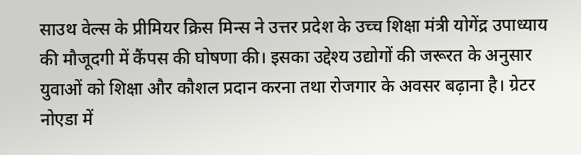साउथ वेल्स के प्रीमियर क्रिस मिन्स ने उत्तर प्रदेश के उच्च शिक्षा मंत्री योगेंद्र उपाध्याय की मौजूदगी में कैंपस की घोषणा की। इसका उद्देश्य उद्योगों की जरूरत के अनुसार युवाओं को शिक्षा और कौशल प्रदान करना तथा रोजगार के अवसर बढ़ाना है। ग्रेटर नोएडा में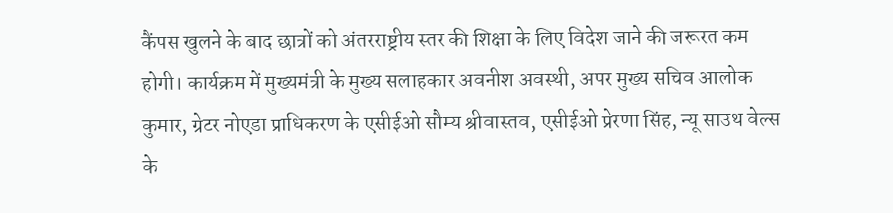कैंपस खुलने के बाद छात्रों को अंतरराष्ट्रीय स्तर की शिक्षा के लिए विदेश जाने की जरूरत कम होगी। कार्यक्रम में मुख्यमंत्री के मुख्य सलाहकार अवनीश अवस्थी, अपर मुख्य सचिव आलोक कुमार, ग्रेटर नोएडा प्राधिकरण के एसीईओ सौम्य श्रीवास्तव, एसीईओ प्रेरणा सिंह, न्यू साउथ वेल्स के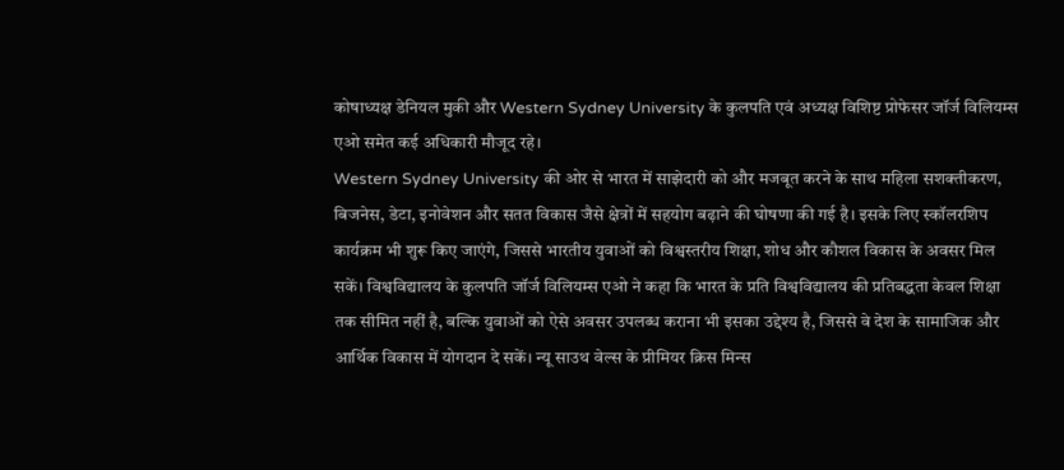कोषाध्यक्ष डेनियल मुकी और Western Sydney University के कुलपति एवं अध्यक्ष विशिष्ट प्रोफेसर जॉर्ज विलियम्स एओ समेत कई अधिकारी मौजूद रहे।
Western Sydney University की ओर से भारत में साझेदारी को और मजबूत करने के साथ महिला सशक्तीकरण, बिजनेस, डेटा, इनोवेशन और सतत विकास जैसे क्षेत्रों में सहयोग बढ़ाने की घोषणा की गई है। इसके लिए स्कॉलरशिप कार्यक्रम भी शुरू किए जाएंगे, जिससे भारतीय युवाओं को विश्वस्तरीय शिक्षा, शोध और कौशल विकास के अवसर मिल सकें। विश्वविद्यालय के कुलपति जॉर्ज विलियम्स एओ ने कहा कि भारत के प्रति विश्वविद्यालय की प्रतिबद्धता केवल शिक्षा तक सीमित नहीं है, बल्कि युवाओं को ऐसे अवसर उपलब्ध कराना भी इसका उद्देश्य है, जिससे वे देश के सामाजिक और आर्थिक विकास में योगदान दे सकें। न्यू साउथ वेल्स के प्रीमियर क्रिस मिन्स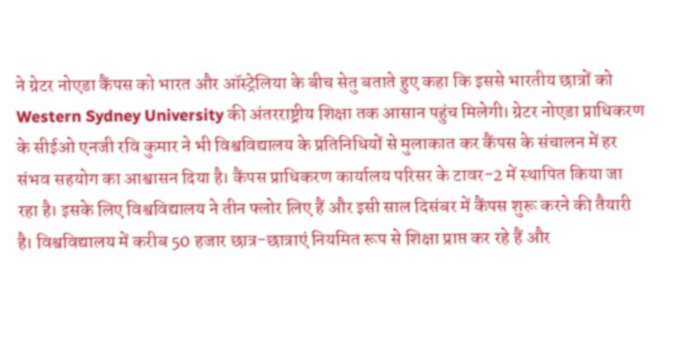ने ग्रेटर नोएडा कैंपस को भारत और ऑस्ट्रेलिया के बीच सेतु बताते हुए कहा कि इससे भारतीय छात्रों को Western Sydney University की अंतरराष्ट्रीय शिक्षा तक आसान पहुंच मिलेगी। ग्रेटर नोएडा प्राधिकरण के सीईओ एनजी रवि कुमार ने भी विश्वविद्यालय के प्रतिनिधियों से मुलाकात कर कैंपस के संचालन में हर संभव सहयोग का आश्वासन दिया है। कैंपस प्राधिकरण कार्यालय परिसर के टावर-2 में स्थापित किया जा रहा है। इसके लिए विश्वविद्यालय ने तीन फ्लोर लिए हैं और इसी साल दिसंबर में कैंपस शुरू करने की तैयारी है। विश्वविद्यालय में करीब 50 हजार छात्र-छात्राएं नियमित रूप से शिक्षा प्राप्त कर रहे हैं और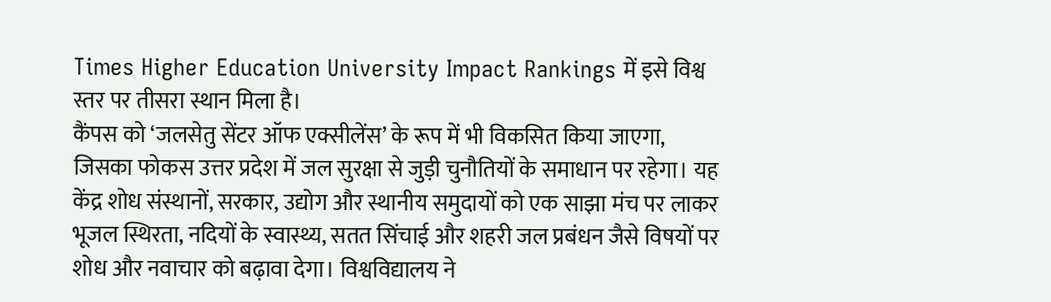Times Higher Education University Impact Rankings में इसे विश्व स्तर पर तीसरा स्थान मिला है।
कैंपस को ‘जलसेतु सेंटर ऑफ एक्सीलेंस’ के रूप में भी विकसित किया जाएगा, जिसका फोकस उत्तर प्रदेश में जल सुरक्षा से जुड़ी चुनौतियों के समाधान पर रहेगा। यह केंद्र शोध संस्थानों, सरकार, उद्योग और स्थानीय समुदायों को एक साझा मंच पर लाकर भूजल स्थिरता, नदियों के स्वास्थ्य, सतत सिंचाई और शहरी जल प्रबंधन जैसे विषयों पर शोध और नवाचार को बढ़ावा देगा। विश्वविद्यालय ने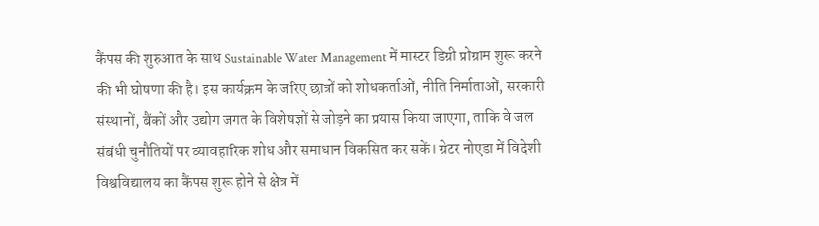कैंपस की शुरुआत के साथ Sustainable Water Management में मास्टर डिग्री प्रोग्राम शुरू करने की भी घोषणा की है। इस कार्यक्रम के जरिए छात्रों को शोधकर्ताओं, नीति निर्माताओं, सरकारी संस्थानों, बैंकों और उद्योग जगत के विशेषज्ञों से जोड़ने का प्रयास किया जाएगा, ताकि वे जल संबंधी चुनौतियों पर व्यावहारिक शोध और समाधान विकसित कर सकें। ग्रेटर नोएडा में विदेशी विश्वविद्यालय का कैंपस शुरू होने से क्षेत्र में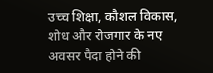उच्च शिक्षा, कौशल विकास, शोध और रोजगार के नए अवसर पैदा होने की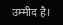उम्मीद है।